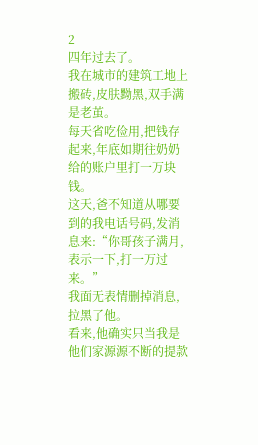2
四年过去了。
我在城市的建筑工地上搬砖,皮肤黝黑,双手满是老茧。
每天省吃俭用,把钱存起来,年底如期往奶奶给的账户里打一万块钱。
这天,爸不知道从哪要到的我电话号码,发消息来:“你哥孩子满月,表示一下,打一万过来。”
我面无表情删掉消息,拉黑了他。
看来,他确实只当我是他们家源源不断的提款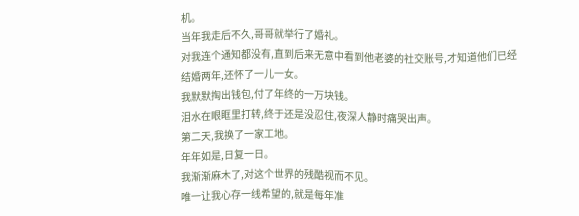机。
当年我走后不久,哥哥就举行了婚礼。
对我连个通知都没有,直到后来无意中看到他老婆的社交账号,才知道他们已经结婚两年,还怀了一儿一女。
我默默掏出钱包,付了年终的一万块钱。
泪水在眼眶里打转,终于还是没忍住,夜深人静时痛哭出声。
第二天,我换了一家工地。
年年如是,日复一日。
我渐渐麻木了,对这个世界的残酷视而不见。
唯一让我心存一线希望的,就是每年准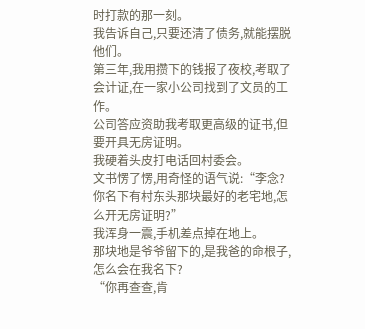时打款的那一刻。
我告诉自己,只要还清了债务,就能摆脱他们。
第三年,我用攒下的钱报了夜校,考取了会计证,在一家小公司找到了文员的工作。
公司答应资助我考取更高级的证书,但要开具无房证明。
我硬着头皮打电话回村委会。
文书愣了愣,用奇怪的语气说:“李念?你名下有村东头那块最好的老宅地,怎么开无房证明?”
我浑身一震,手机差点掉在地上。
那块地是爷爷留下的,是我爸的命根子,怎么会在我名下?
“你再查查,肯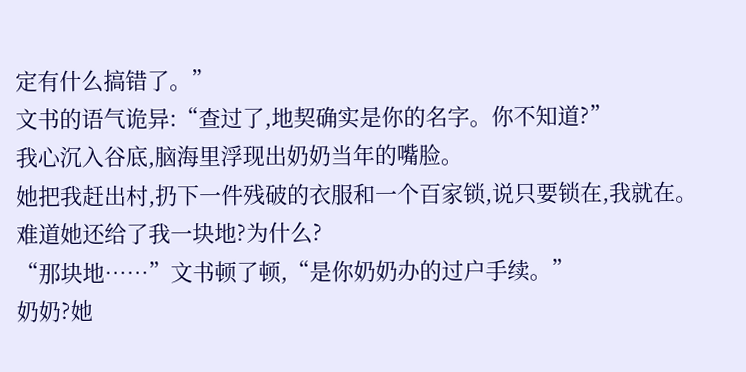定有什么搞错了。”
文书的语气诡异:“查过了,地契确实是你的名字。你不知道?”
我心沉入谷底,脑海里浮现出奶奶当年的嘴脸。
她把我赶出村,扔下一件残破的衣服和一个百家锁,说只要锁在,我就在。难道她还给了我一块地?为什么?
“那块地……”文书顿了顿,“是你奶奶办的过户手续。”
奶奶?她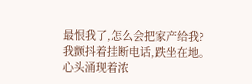最恨我了,怎么会把家产给我?
我颤抖着挂断电话,跌坐在地。
心头涌现着浓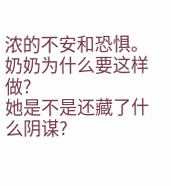浓的不安和恐惧。
奶奶为什么要这样做?
她是不是还藏了什么阴谋?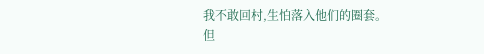我不敢回村,生怕落入他们的圈套。
但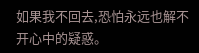如果我不回去,恐怕永远也解不开心中的疑惑。